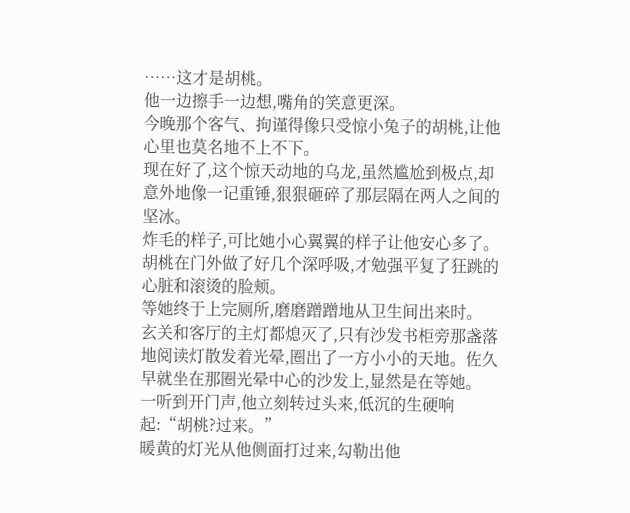……这才是胡桃。
他一边擦手一边想,嘴角的笑意更深。
今晚那个客气、拘谨得像只受惊小兔子的胡桃,让他心里也莫名地不上不下。
现在好了,这个惊天动地的乌龙,虽然尴尬到极点,却意外地像一记重锤,狠狠砸碎了那层隔在两人之间的坚冰。
炸毛的样子,可比她小心翼翼的样子让他安心多了。
胡桃在门外做了好几个深呼吸,才勉强平复了狂跳的心脏和滚烫的脸颊。
等她终于上完厕所,磨磨蹭蹭地从卫生间出来时。
玄关和客厅的主灯都熄灭了,只有沙发书柜旁那盏落地阅读灯散发着光晕,圈出了一方小小的天地。佐久早就坐在那圈光晕中心的沙发上,显然是在等她。
一听到开门声,他立刻转过头来,低沉的生硬响起:“胡桃?过来。”
暖黄的灯光从他侧面打过来,勾勒出他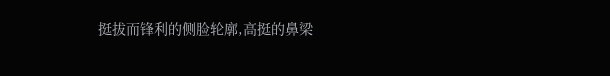挺拔而锋利的侧脸轮廓,高挺的鼻梁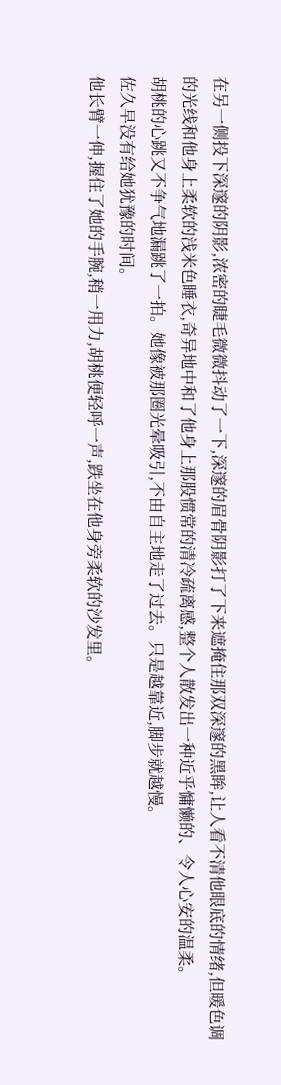在另一侧投下深邃的阴影,浓密的睫毛微微抖动了一下,深邃的眉骨阴影打了下来遮掩住那双深邃的黑眸,让人看不清他眼底的情绪,但暖色调的光线和他身上柔软的浅米色睡衣,奇异地中和了他身上那股惯常的清冷疏离感,整个人散发出一种近乎慵懒的、令人心安的温柔。
胡桃的心跳又不争气地漏跳了一拍。她像被那圈光晕吸引,不由自主地走了过去。只是越靠近,脚步就越慢。
佐久早没有给她犹豫的时间。
他长臂一伸,握住了她的手腕,稍一用力,胡桃便轻呼一声,跌坐在他身旁柔软的沙发里。